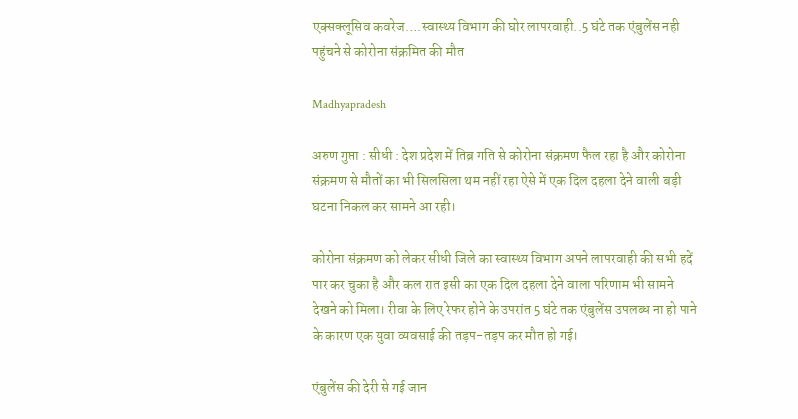एक्सक्लूसिव कवरेज….स्वास्थ्य विभाग की घोर लापरवाही..5 घंटे तक एंबुलेंस नही पहुंचने से कोरोना संक्रमित की मौत

Madhyapradesh

अरुण गुप्ता : सीधी : देश प्रदेश में तिब्र गति से कोरोना संक्रमण फैल रहा है और कोरोना संक्रमण से मौतों का भी सिलसिला थम नहीं रहा ऐसे में एक दिल दहला देने वाली बड़ी घटना निकल कर सामने आ रही।

कोरोना संक्रमण को लेकर सीधी जिले का स्वास्थ्य विभाग अपने लापरवाही की सभी हदें पार कर चुका है और कल रात इसी का एक दिल दहला देने वाला परिणाम भी सामने देखने को मिला। रीवा के लिए रेफर होने के उपरांत 5 घंटे तक एंबुलेंस उपलब्ध ना हो पाने के कारण एक युवा व्यवसाई की तड़प-तड़प कर मौत हो गई।

एंबुलेंस की देरी से गई जान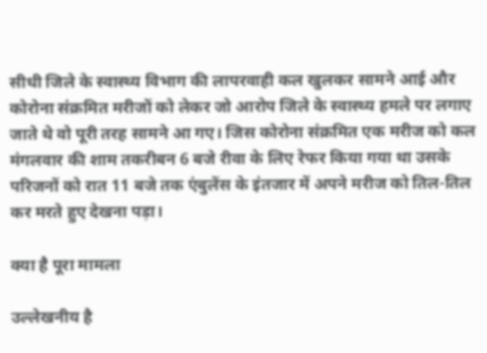सीधी जिले के स्वास्थ्य विभाग की लापरवाही कल खुलकर सामने आई और कोरोना संक्रमित मरीजों को लेकर जो आरोप जिले के स्वास्थ्य हमले पर लगाए जाते थे वो पूरी तरह सामने आ गए। जिस कोरोना संक्रमित एक मरीज को कल मंगलवार की शाम तकरीबन 6 बजे रीवा के लिए रेफर किया गया था उसके परिजनों को रात 11 बजे तक एंबुलेंस के इंतजार में अपने मरीज को तिल-तिल कर मरते हुए देखना पड़ा।

क्या है पूरा मामला

उल्लेखनीय है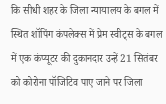कि सीधी शहर के जिला न्यायालय के बगल में स्थित शॉपिंग कंपलेक्स में प्रेम स्वीट्स के बगल में एक कंप्यूटर की दुकानदार उन्हें 21 सितंबर को कोरोना पॉजिटिव पाए जाने पर जिला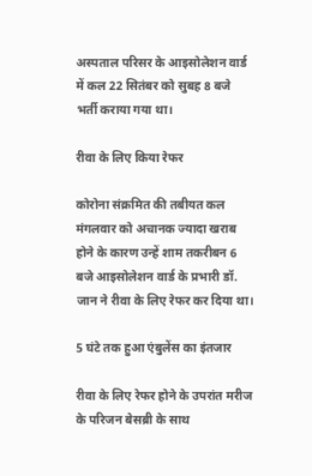अस्पताल परिसर के आइसोलेशन वार्ड में कल 22 सितंबर को सुबह 8 बजे भर्ती कराया गया था।

रीवा के लिए किया रेफर

कोरोना संक्रमित की तबीयत कल मंगलवार को अचानक ज्यादा खराब होने के कारण उन्हें शाम तकरीबन 6 बजे आइसोलेशन वार्ड के प्रभारी डॉ. जान ने रीवा के लिए रेफर कर दिया था।

5 घंटे तक हुआ एंबुलेंस का इंतजार

रीवा के लिए रेफर होने के उपरांत मरीज के परिजन बेसब्री के साथ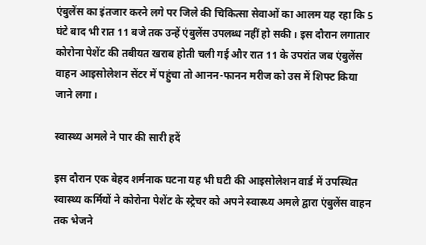एंबुलेंस का इंतजार करने लगे पर जिले की चिकित्सा सेवाओं का आलम यह रहा कि 5 घंटे बाद भी रात 11 बजे तक उन्हें एंबुलेंस उपलब्ध नहीं हो सकी। इस दौरान लगातार कोरोना पेशेंट की तबीयत खराब होती चली गई और रात 11 के उपरांत जब एंबुलेंस वाहन आइसोलेशन सेंटर में पहुंचा तो आनन-फानन मरीज को उस में शिफ्ट किया जाने लगा।

स्वास्थ्य अमले ने पार की सारी हदें

इस दौरान एक बेहद शर्मनाक घटना यह भी घटी की आइसोलेशन वार्ड में उपस्थित स्वास्थ्य कर्मियों ने कोरोना पेशेंट के स्ट्रेचर को अपने स्वास्थ्य अमले द्वारा एंबुलेंस वाहन तक भेजने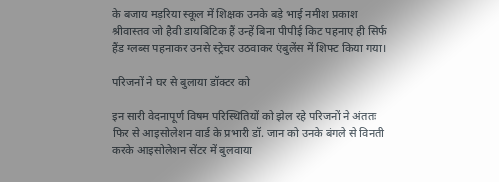के बजाय मड़रिया स्कूल में शिक्षक उनके बड़े भाई नमीश प्रकाश श्रीवास्तव जो हैवी डायबिटिक हैं उन्हें बिना पीपीई किट पहनाए ही सिर्फ हैंड ग्लब्स पहनाकर उनसे स्ट्रेचर उठवाकर एंबुलेंस में शिफ्ट किया गया।

परिजनों ने घर से बुलाया डॉक्टर को

इन सारी वेदनापूर्ण विषम परिस्थितियों को झेल रहे परिजनों ने अंततः फिर से आइसोलेशन वार्ड के प्रभारी डॉ. जान को उनके बंगले से विनती करके आइसोलेशन सेंटर में बुलवाया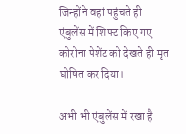जिन्होंने वहां पहुंचते ही एंबुलेंस में शिफ्ट किए गए कोरोना पेशेंट को देखते ही मृत घोषित कर दिया।

अभी भी एंबुलेंस में रखा है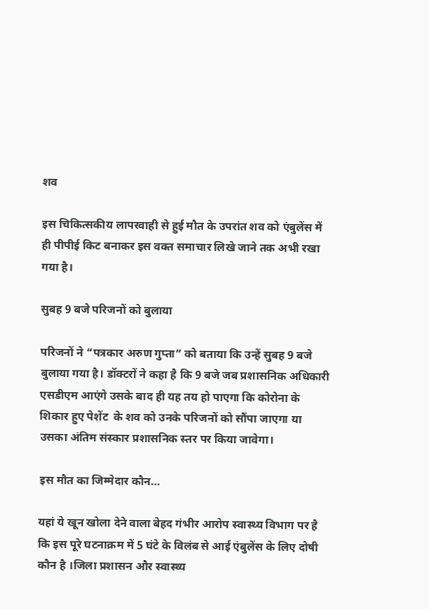शव

इस चिकित्सकीय लापरवाही से हुई मौत के उपरांत शव को एंबुलेंस में ही पीपीई किट बनाकर इस वक्त समाचार लिखे जाने तक अभी रखा गया है।

सुबह 9 बजे परिजनों को बुलाया

परिजनों ने “पत्रकार अरुण गुप्ता” को बताया कि उन्हें सुबह 9 बजे बुलाया गया है। डॉक्टरों ने कहा है कि 9 बजे जब प्रशासनिक अधिकारी एसडीएम आएंगे उसके बाद ही यह तय हो पाएगा कि कोरोना के शिकार हुए पेशेंट  के शव को उनके परिजनों को सौंपा जाएगा या उसका अंतिम संस्कार प्रशासनिक स्तर पर किया जावेगा।

इस मौत का जिम्मेदार कौन…

यहां ये खून खोला देने वाला बेहद गंभीर आरोप स्वास्थ्य विभाग पर है कि इस पूरे घटनाक्रम में 5 घंटे के विलंब से आई एंबुलेंस के लिए दोषी कौन है ।जिला प्रशासन और स्वास्थ्य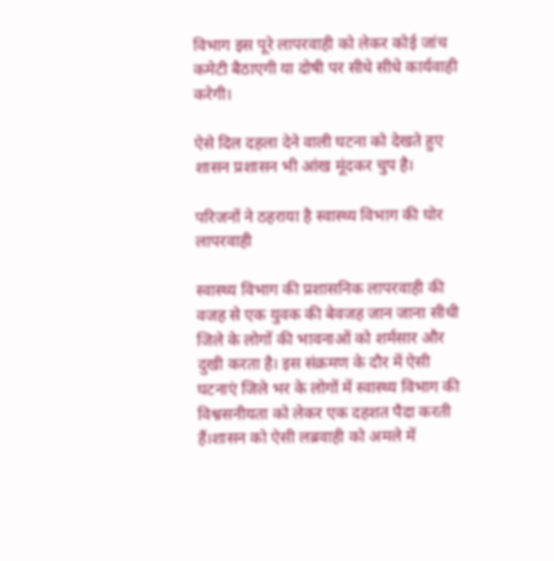विभाग इस पूरे लापरवाही को लेकर कोई जांच कमेटी बैठाएगी या दोषी पर सीधे सीधे कार्यवाही करेगी।

ऐसे दिल दहला देने वाली घटना को देखते हुए शासन प्रशासन भी आंख मूंदकर चुप है।

परिजनों ने ठहराया है स्वास्थ्य विभाग की घोर  लापरवाही

स्वास्थ्य विभाग की प्रशासनिक लापरवाही की वजह से एक युवक की बेवजह जान जाना सीधी जिले के लोगों की भावनाओं को शर्मसार और दुखी करता है। इस संक्रमण के दौर में ऐसी घटनाएं जिले भर के लोगों में स्वास्थ्य विभाग की विश्वसनीयता को लेकर एक दहशत पैदा करती हैं।शासन को ऐसी लब्रवाही को अमले में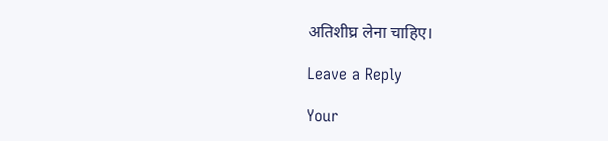अतिशीघ्र लेना चाहिए।

Leave a Reply

Your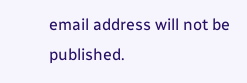email address will not be published.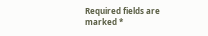Required fields are marked *